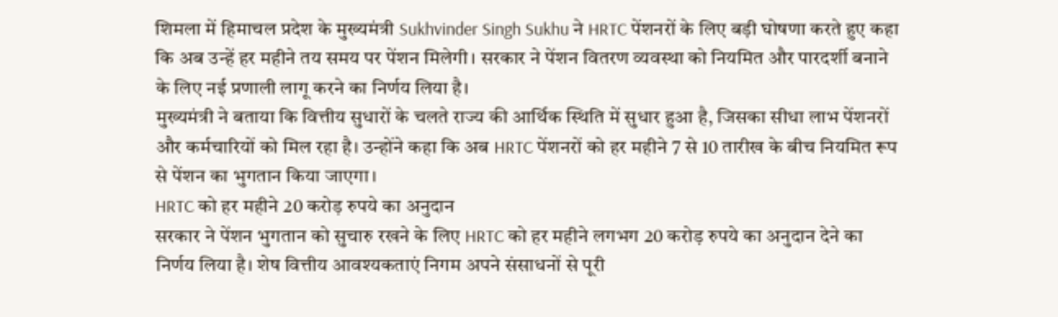शिमला में हिमाचल प्रदेश के मुख्यमंत्री Sukhvinder Singh Sukhu ने HRTC पेंशनरों के लिए बड़ी घोषणा करते हुए कहा कि अब उन्हें हर महीने तय समय पर पेंशन मिलेगी। सरकार ने पेंशन वितरण व्यवस्था को नियमित और पारदर्शी बनाने के लिए नई प्रणाली लागू करने का निर्णय लिया है।
मुख्यमंत्री ने बताया कि वित्तीय सुधारों के चलते राज्य की आर्थिक स्थिति में सुधार हुआ है, जिसका सीधा लाभ पेंशनरों और कर्मचारियों को मिल रहा है। उन्होंने कहा कि अब HRTC पेंशनरों को हर महीने 7 से 10 तारीख के बीच नियमित रूप से पेंशन का भुगतान किया जाएगा।
HRTC को हर महीने 20 करोड़ रुपये का अनुदान
सरकार ने पेंशन भुगतान को सुचारु रखने के लिए HRTC को हर महीने लगभग 20 करोड़ रुपये का अनुदान देने का निर्णय लिया है। शेष वित्तीय आवश्यकताएं निगम अपने संसाधनों से पूरी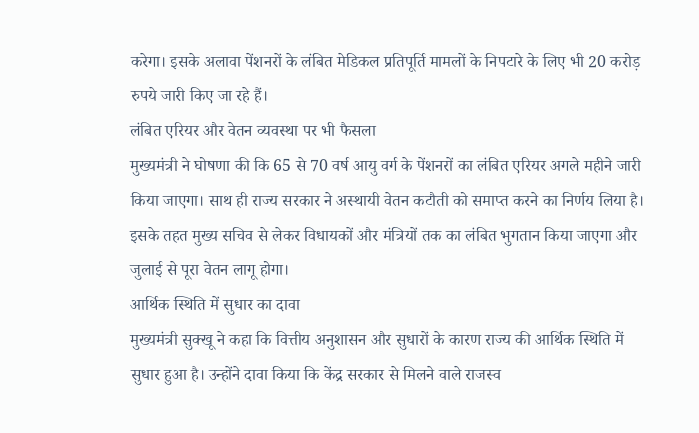करेगा। इसके अलावा पेंशनरों के लंबित मेडिकल प्रतिपूर्ति मामलों के निपटारे के लिए भी 20 करोड़ रुपये जारी किए जा रहे हैं।
लंबित एरियर और वेतन व्यवस्था पर भी फैसला
मुख्यमंत्री ने घोषणा की कि 65 से 70 वर्ष आयु वर्ग के पेंशनरों का लंबित एरियर अगले महीने जारी किया जाएगा। साथ ही राज्य सरकार ने अस्थायी वेतन कटौती को समाप्त करने का निर्णय लिया है। इसके तहत मुख्य सचिव से लेकर विधायकों और मंत्रियों तक का लंबित भुगतान किया जाएगा और जुलाई से पूरा वेतन लागू होगा।
आर्थिक स्थिति में सुधार का दावा
मुख्यमंत्री सुक्खू ने कहा कि वित्तीय अनुशासन और सुधारों के कारण राज्य की आर्थिक स्थिति में सुधार हुआ है। उन्होंने दावा किया कि केंद्र सरकार से मिलने वाले राजस्व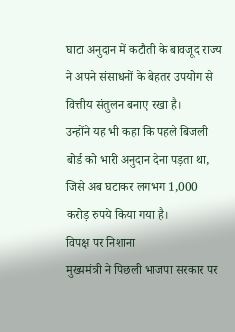घाटा अनुदान में कटौती के बावजूद राज्य ने अपने संसाधनों के बेहतर उपयोग से वित्तीय संतुलन बनाए रखा है।
उन्होंने यह भी कहा कि पहले बिजली बोर्ड को भारी अनुदान देना पड़ता था, जिसे अब घटाकर लगभग 1,000 करोड़ रुपये किया गया है।
विपक्ष पर निशाना
मुख्यमंत्री ने पिछली भाजपा सरकार पर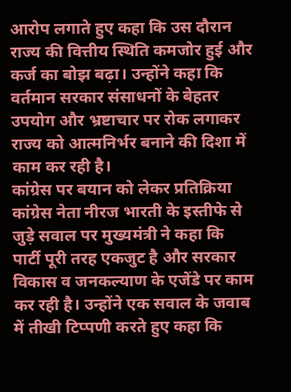आरोप लगाते हुए कहा कि उस दौरान राज्य की वित्तीय स्थिति कमजोर हुई और कर्ज का बोझ बढ़ा। उन्होंने कहा कि वर्तमान सरकार संसाधनों के बेहतर उपयोग और भ्रष्टाचार पर रोक लगाकर राज्य को आत्मनिर्भर बनाने की दिशा में काम कर रही है।
कांग्रेस पर बयान को लेकर प्रतिक्रिया
कांग्रेस नेता नीरज भारती के इस्तीफे से जुड़े सवाल पर मुख्यमंत्री ने कहा कि पार्टी पूरी तरह एकजुट है और सरकार विकास व जनकल्याण के एजेंडे पर काम कर रही है। उन्होंने एक सवाल के जवाब में तीखी टिप्पणी करते हुए कहा कि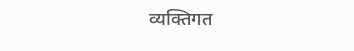व्यक्तिगत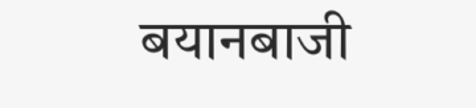बयानबाजी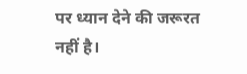पर ध्यान देने की जरूरत नहीं है।